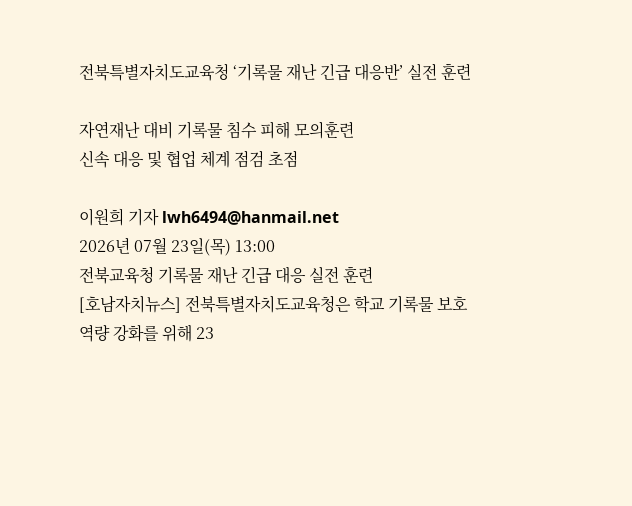전북특별자치도교육청 ‘기록물 재난 긴급 대응반’ 실전 훈련

자연재난 대비 기록물 침수 피해 모의훈련
신속 대응 및 협업 체계 점검 초점

이원희 기자 lwh6494@hanmail.net
2026년 07월 23일(목) 13:00
전북교육청 기록물 재난 긴급 대응 실전 훈련
[호남자치뉴스] 전북특별자치도교육청은 학교 기록물 보호 역량 강화를 위해 23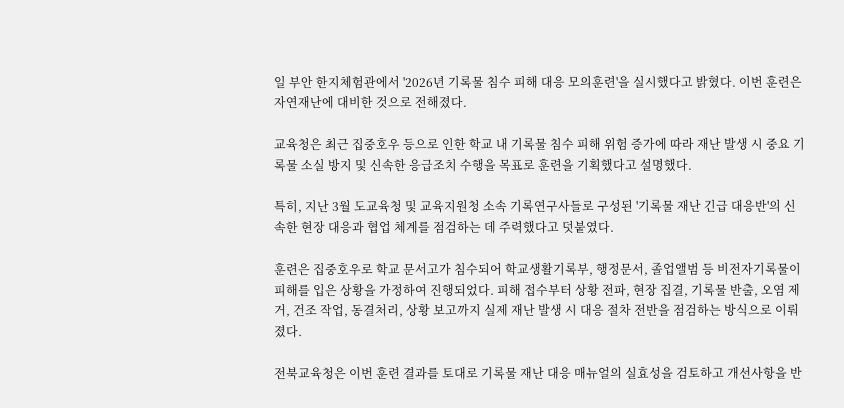일 부안 한지체험관에서 '2026년 기록물 침수 피해 대응 모의훈련'을 실시했다고 밝혔다. 이번 훈련은 자연재난에 대비한 것으로 전해졌다.

교육청은 최근 집중호우 등으로 인한 학교 내 기록물 침수 피해 위험 증가에 따라 재난 발생 시 중요 기록물 소실 방지 및 신속한 응급조치 수행을 목표로 훈련을 기획했다고 설명했다.

특히, 지난 3월 도교육청 및 교육지원청 소속 기록연구사들로 구성된 '기록물 재난 긴급 대응반'의 신속한 현장 대응과 협업 체계를 점검하는 데 주력했다고 덧붙였다.

훈련은 집중호우로 학교 문서고가 침수되어 학교생활기록부, 행정문서, 졸업앨범 등 비전자기록물이 피해를 입은 상황을 가정하여 진행되었다. 피해 접수부터 상황 전파, 현장 집결, 기록물 반출, 오염 제거, 건조 작업, 동결처리, 상황 보고까지 실제 재난 발생 시 대응 절차 전반을 점검하는 방식으로 이뤄졌다.

전북교육청은 이번 훈련 결과를 토대로 기록물 재난 대응 매뉴얼의 실효성을 검토하고 개선사항을 반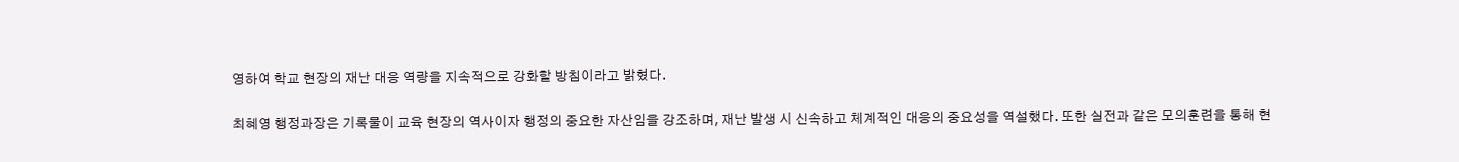영하여 학교 현장의 재난 대응 역량을 지속적으로 강화할 방침이라고 밝혔다.

최혜영 행정과장은 기록물이 교육 현장의 역사이자 행정의 중요한 자산임을 강조하며, 재난 발생 시 신속하고 체계적인 대응의 중요성을 역설했다. 또한 실전과 같은 모의훈련을 통해 현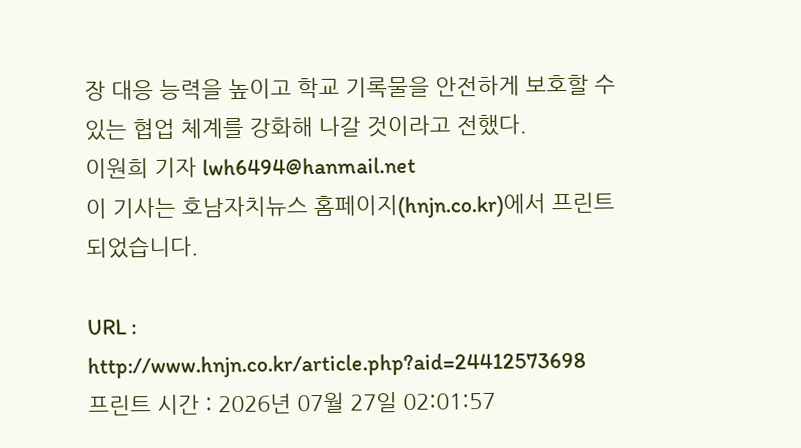장 대응 능력을 높이고 학교 기록물을 안전하게 보호할 수 있는 협업 체계를 강화해 나갈 것이라고 전했다.
이원희 기자 lwh6494@hanmail.net
이 기사는 호남자치뉴스 홈페이지(hnjn.co.kr)에서 프린트 되었습니다.

URL : http://www.hnjn.co.kr/article.php?aid=24412573698
프린트 시간 : 2026년 07월 27일 02:01:57